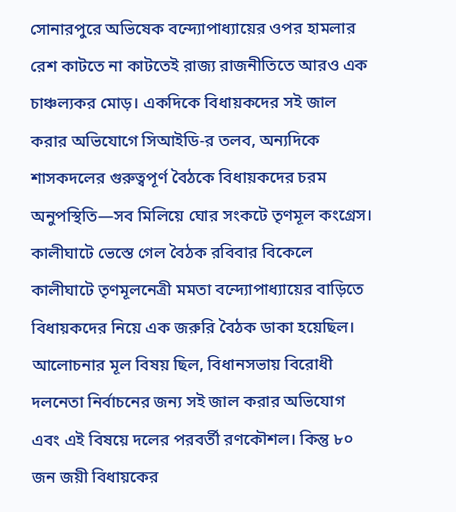সোনারপুরে অভিষেক বন্দ্যোপাধ্যায়ের ওপর হামলার রেশ কাটতে না কাটতেই রাজ্য রাজনীতিতে আরও এক চাঞ্চল্যকর মোড়। একদিকে বিধায়কদের সই জাল করার অভিযোগে সিআইডি-র তলব, অন্যদিকে শাসকদলের গুরুত্বপূর্ণ বৈঠকে বিধায়কদের চরম অনুপস্থিতি—সব মিলিয়ে ঘোর সংকটে তৃণমূল কংগ্রেস।
কালীঘাটে ভেস্তে গেল বৈঠক রবিবার বিকেলে কালীঘাটে তৃণমূলনেত্রী মমতা বন্দ্যোপাধ্যায়ের বাড়িতে বিধায়কদের নিয়ে এক জরুরি বৈঠক ডাকা হয়েছিল। আলোচনার মূল বিষয় ছিল, বিধানসভায় বিরোধী দলনেতা নির্বাচনের জন্য সই জাল করার অভিযোগ এবং এই বিষয়ে দলের পরবর্তী রণকৌশল। কিন্তু ৮০ জন জয়ী বিধায়কের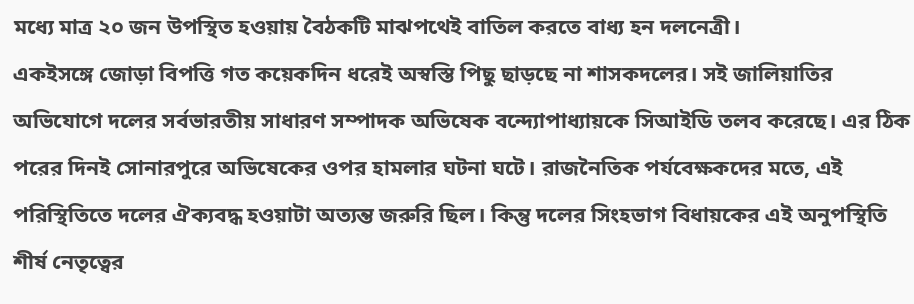মধ্যে মাত্র ২০ জন উপস্থিত হওয়ায় বৈঠকটি মাঝপথেই বাতিল করতে বাধ্য হন দলনেত্রী।
একইসঙ্গে জোড়া বিপত্তি গত কয়েকদিন ধরেই অস্বস্তি পিছু ছাড়ছে না শাসকদলের। সই জালিয়াতির অভিযোগে দলের সর্বভারতীয় সাধারণ সম্পাদক অভিষেক বন্দ্যোপাধ্যায়কে সিআইডি তলব করেছে। এর ঠিক পরের দিনই সোনারপুরে অভিষেকের ওপর হামলার ঘটনা ঘটে। রাজনৈতিক পর্যবেক্ষকদের মতে, এই পরিস্থিতিতে দলের ঐক্যবদ্ধ হওয়াটা অত্যন্ত জরুরি ছিল। কিন্তু দলের সিংহভাগ বিধায়কের এই অনুপস্থিতি শীর্ষ নেতৃত্বের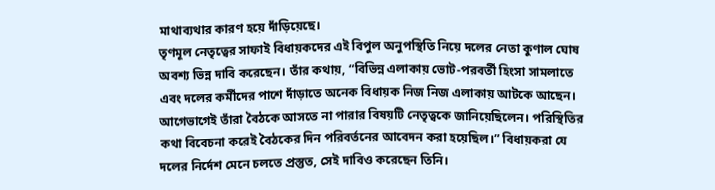মাথাব্যথার কারণ হয়ে দাঁড়িয়েছে।
তৃণমূল নেতৃত্বের সাফাই বিধায়কদের এই বিপুল অনুপস্থিতি নিয়ে দলের নেতা কুণাল ঘোষ অবশ্য ভিন্ন দাবি করেছেন। তাঁর কথায়, “বিভিন্ন এলাকায় ভোট-পরবর্তী হিংসা সামলাতে এবং দলের কর্মীদের পাশে দাঁড়াতে অনেক বিধায়ক নিজ নিজ এলাকায় আটকে আছেন। আগেভাগেই তাঁরা বৈঠকে আসতে না পারার বিষয়টি নেতৃত্বকে জানিয়েছিলেন। পরিস্থিতির কথা বিবেচনা করেই বৈঠকের দিন পরিবর্তনের আবেদন করা হয়েছিল।” বিধায়করা যে দলের নির্দেশ মেনে চলতে প্রস্তুত, সেই দাবিও করেছেন তিনি।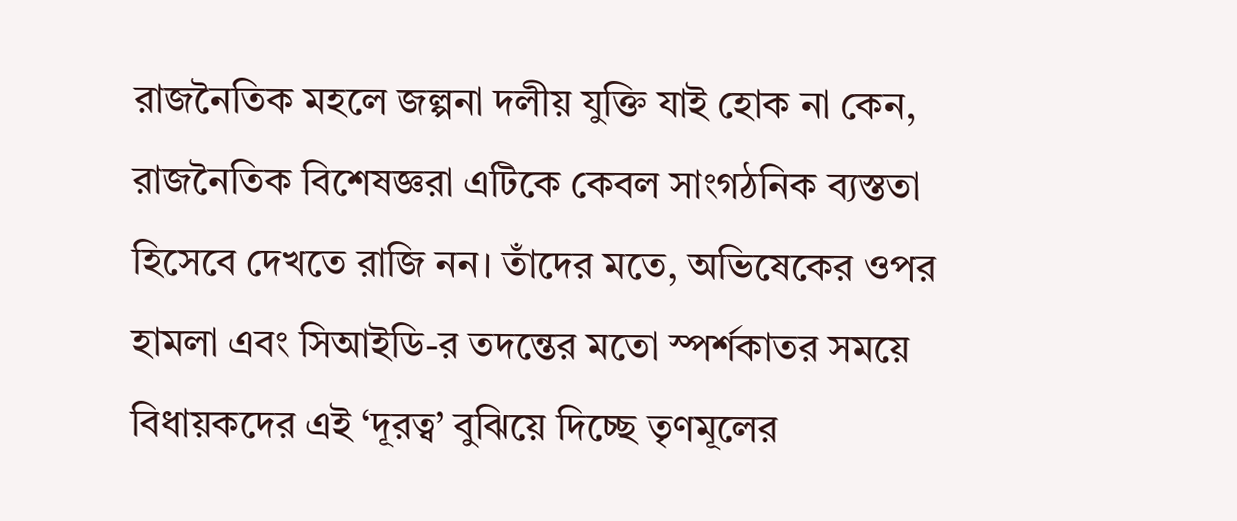রাজনৈতিক মহলে জল্পনা দলীয় যুক্তি যাই হোক না কেন, রাজনৈতিক বিশেষজ্ঞরা এটিকে কেবল সাংগঠনিক ব্যস্ততা হিসেবে দেখতে রাজি নন। তাঁদের মতে, অভিষেকের ওপর হামলা এবং সিআইডি-র তদন্তের মতো স্পর্শকাতর সময়ে বিধায়কদের এই ‘দূরত্ব’ বুঝিয়ে দিচ্ছে তৃণমূলের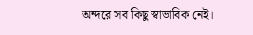অন্দরে সব কিছু স্বাভাবিক নেই।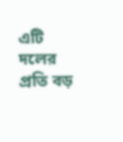এটি দলের প্রতি বড়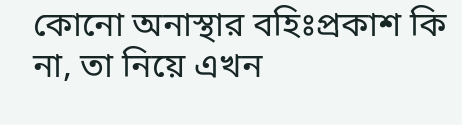কোনো অনাস্থার বহিঃপ্রকাশ কি না, তা নিয়ে এখন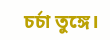চর্চা তুঙ্গে।